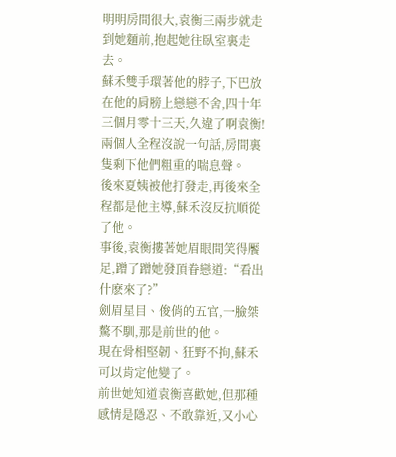明明房間很大,袁衡三兩步就走到她麵前,抱起她往臥室裏走去。
蘇禾雙手環著他的脖子,下巴放在他的肩膀上戀戀不舍,四十年三個月零十三天,久違了啊袁衡!
兩個人全程沒說一句話,房間裏隻剩下他們粗重的喘息聲。
後來夏姨被他打發走,再後來全程都是他主導,蘇禾沒反抗順從了他。
事後,袁衡摟著她眉眼間笑得饜足,蹭了蹭她發頂眷戀道:“看出什麽來了?”
劍眉星目、俊俏的五官,一臉桀驁不馴,那是前世的他。
現在骨相堅韌、狂野不拘,蘇禾可以肯定他變了。
前世她知道袁衡喜歡她,但那種感情是隱忍、不敢靠近,又小心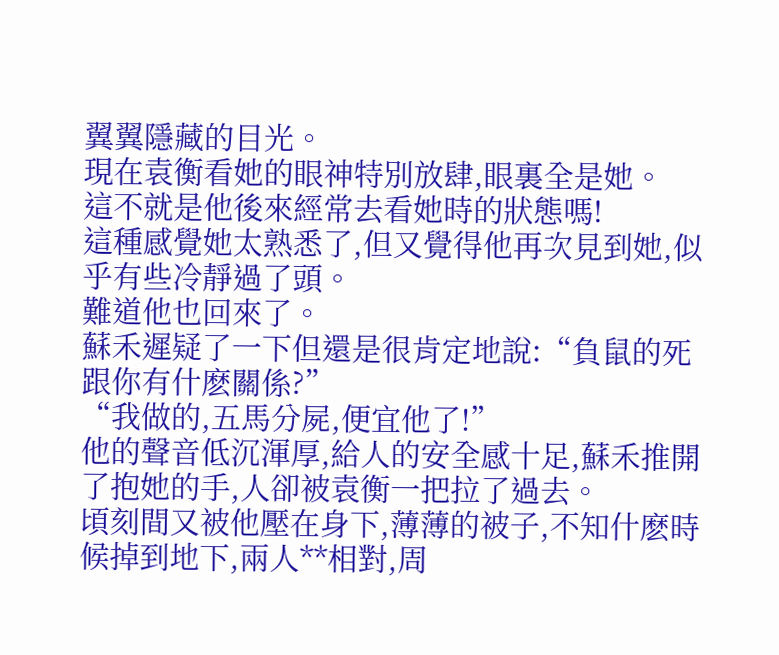翼翼隱藏的目光。
現在袁衡看她的眼神特別放肆,眼裏全是她。
這不就是他後來經常去看她時的狀態嗎!
這種感覺她太熟悉了,但又覺得他再次見到她,似乎有些冷靜過了頭。
難道他也回來了。
蘇禾遲疑了一下但還是很肯定地說:“負鼠的死跟你有什麽關係?”
“我做的,五馬分屍,便宜他了!”
他的聲音低沉渾厚,給人的安全感十足,蘇禾推開了抱她的手,人卻被袁衡一把拉了過去。
頃刻間又被他壓在身下,薄薄的被子,不知什麽時候掉到地下,兩人**相對,周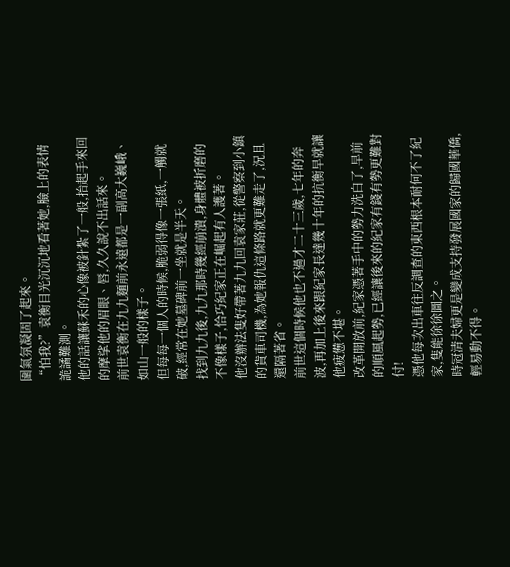圍氣氛凝固了起來。
“怕我?”袁衡目光沉沉地看著她,臉上的表情詭譎難測。
他的話讓蘇禾的心像被針紮了一般,抬起手來回的摩挲他的眉眼、唇,久久說不出話來。
前世袁衡在九九麵前永遠都是一副高大巍峨、如山一般的樣子。
但每每一個人的時候,脆弱得像一張紙,一觸就破,經常在她墓碑前一坐就是半天。
找到九九後,九九那時幾經崩潰,身體被折磨的不像樣子,恰巧紀家正在崛起有人護著。
他沒辦法隻好帶著九九回袁家莊,從警察到小鎮的貨車司機,為她報仇這條路就更難走了,況且還隔著省。
前世這個時候他也不過才二十三歲,七年的奔波,再加上後來跟紀家長達幾十年的抗衡早就讓他疲憊不堪。
改革開放前,紀家憑著手中的勢力洗白了,早前的順風起勢,已經讓後來的紀家有錢有勢更難對付!
憑他每次出車往反調查的東西根本耐何不了紀家,隻能徐徐圖之。
時冠清夫婦更是變成支持發展國家的歸國華僑,輕易動不得。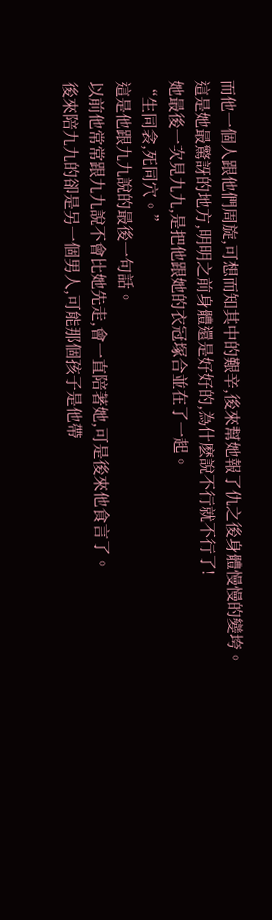而他一個人跟他們周旋,可想而知其中的艱辛,後來幫她報了仇之後身體慢慢的變垮。
這是她最驚訝的地方,明明之前身體還是好好的,為什麽說不行就不行了!
她最後一次見九九,是把他跟她的衣冠塚合並在了一起。
“生同衾,死同穴。”
這是他跟九九說的最後一句話。
以前他常常跟九九說不會比她先走,會一直陪著她,可是後來他食言了。
後來陪九九的卻是另一個男人,可能那個孩子是他帶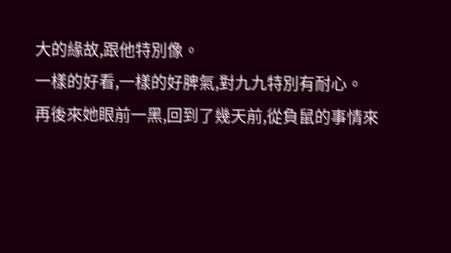大的緣故,跟他特別像。
一樣的好看,一樣的好脾氣,對九九特別有耐心。
再後來她眼前一黑,回到了幾天前,從負鼠的事情來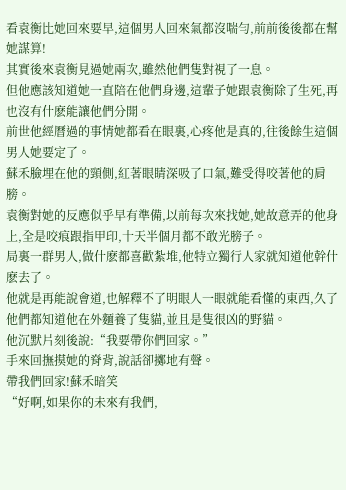看袁衡比她回來要早,這個男人回來氣都沒喘勻,前前後後都在幫她謀算!
其實後來袁衡見過她兩次,雖然他們隻對視了一息。
但他應該知道她一直陪在他們身邊,這輩子她跟袁衡除了生死,再也沒有什麽能讓他們分開。
前世他經曆過的事情她都看在眼裏,心疼他是真的,往後餘生這個男人她要定了。
蘇禾臉埋在他的頸側,紅著眼睛深吸了口氣,難受得咬著他的肩膀。
袁衡對她的反應似乎早有準備,以前每次來找她,她故意弄的他身上,全是咬痕跟指甲印,十天半個月都不敢光膀子。
局裏一群男人,做什麽都喜歡紮堆,他特立獨行人家就知道他幹什麽去了。
他就是再能說會道,也解釋不了明眼人一眼就能看懂的東西,久了他們都知道他在外麵養了隻貓,並且是隻很凶的野貓。
他沉默片刻後說:“我要帶你們回家。”
手來回撫摸她的脊背,說話卻擲地有聲。
帶我們回家!蘇禾暗笑
“好啊,如果你的未來有我們,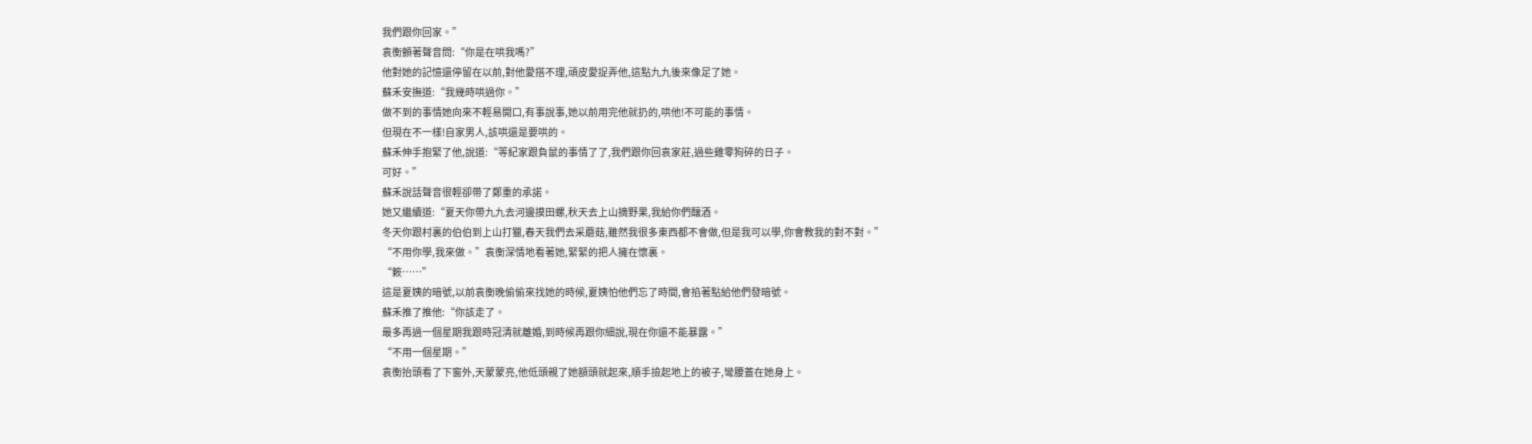我們跟你回家。”
袁衡顫著聲音問:“你是在哄我嗎?”
他對她的記憶還停留在以前,對他愛搭不理,頑皮愛捉弄他,這點九九後來像足了她。
蘇禾安撫道:“我幾時哄過你。”
做不到的事情她向來不輕易開口,有事說事,她以前用完他就扔的,哄他!不可能的事情。
但現在不一樣!自家男人,該哄還是要哄的。
蘇禾伸手抱緊了他,說道:“等紀家跟負鼠的事情了了,我們跟你回袁家莊,過些雞零狗碎的日子。
可好。”
蘇禾說話聲音很輕卻帶了鄭重的承諾。
她又繼續道:“夏天你帶九九去河邊摸田螺,秋天去上山摘野果,我給你們釀酒。
冬天你跟村裏的伯伯到上山打獵,春天我們去采蘑菇,雖然我很多東西都不會做,但是我可以學,你會教我的對不對。”
“不用你學,我來做。”袁衡深情地看著她,緊緊的把人擁在懷裏。
“簌……”
這是夏姨的暗號,以前袁衡晚偷偷來找她的時候,夏姨怕他們忘了時間,會掐著點給他們發暗號。
蘇禾推了推他:“你該走了。
最多再過一個星期我跟時冠清就離婚,到時候再跟你細說,現在你還不能暴露。”
“不用一個星期。”
袁衡抬頭看了下窗外,天蒙蒙亮,他低頭親了她額頭就起來,順手撿起地上的被子,彎腰蓋在她身上。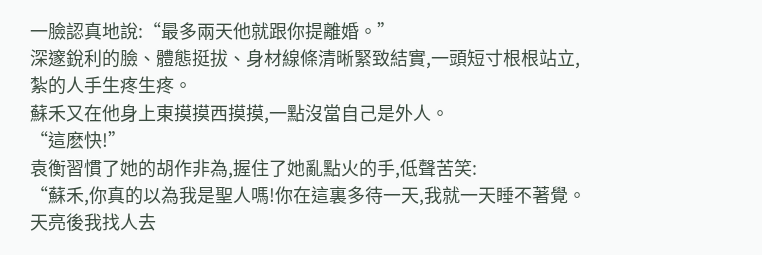一臉認真地說:“最多兩天他就跟你提離婚。”
深邃銳利的臉、體態挺拔、身材線條清晰緊致結實,一頭短寸根根站立,紮的人手生疼生疼。
蘇禾又在他身上東摸摸西摸摸,一點沒當自己是外人。
“這麽快!”
袁衡習慣了她的胡作非為,握住了她亂點火的手,低聲苦笑:
“蘇禾,你真的以為我是聖人嗎!你在這裏多待一天,我就一天睡不著覺。
天亮後我找人去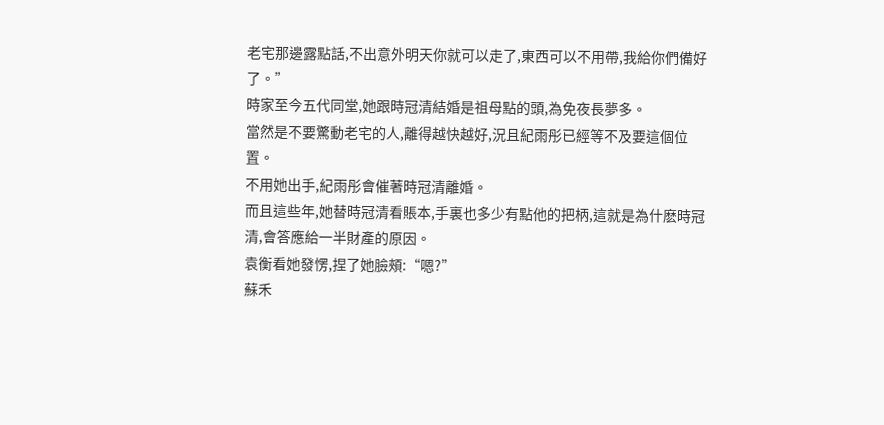老宅那邊露點話,不出意外明天你就可以走了,東西可以不用帶,我給你們備好了。”
時家至今五代同堂,她跟時冠清結婚是祖母點的頭,為免夜長夢多。
當然是不要驚動老宅的人,離得越快越好,況且紀雨彤已經等不及要這個位置。
不用她出手,紀雨彤會催著時冠清離婚。
而且這些年,她替時冠清看賬本,手裏也多少有點他的把柄,這就是為什麽時冠清,會答應給一半財產的原因。
袁衡看她發愣,捏了她臉頰:“嗯?”
蘇禾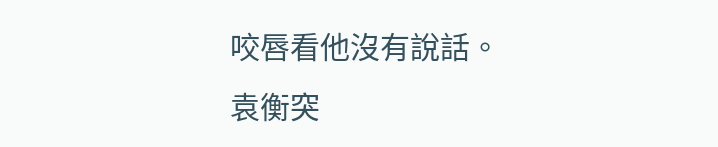咬唇看他沒有說話。
袁衡突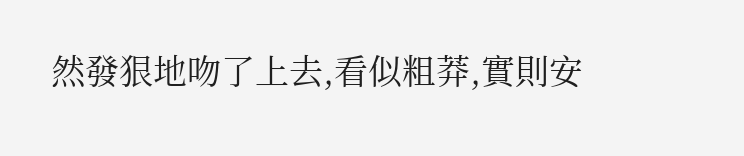然發狠地吻了上去,看似粗莽,實則安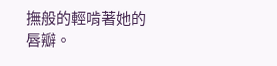撫般的輕啃著她的唇瓣。